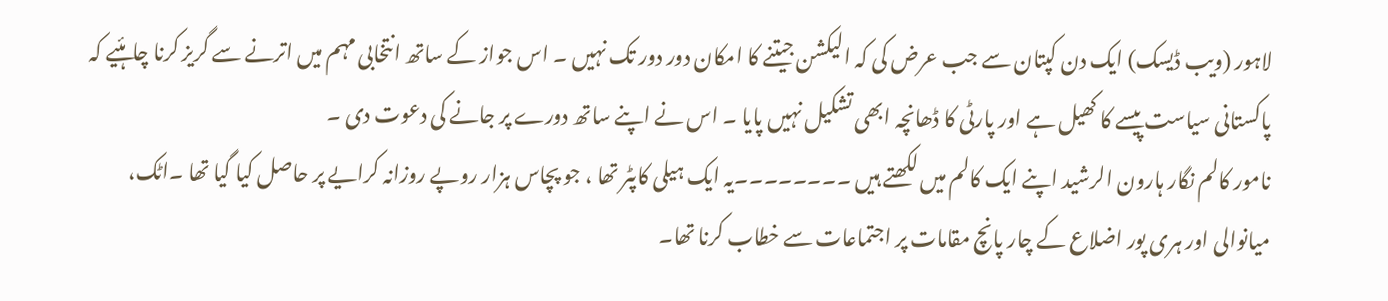لاہور (ویب ڈیسک) ایک دن کپتان سے جب عرض کی کہ الیکشن جیتنے کا امکان دور دور تک نہیں ۔ اس جواز کے ساتھ انتخابی مہم میں اترنے سے گریز کرنا چاہئیے کہ پاکستانی سیاست پیسے کا کھیل ہے اور پارٹی کا ڈھانچہ ابھی تشکیل نہیں پایا ۔ اس نے اپنے ساتھ دورے پر جانے کی دعوت دی ۔
نامور کالم نگار ہارون الرشید اپنے ایک کالم میں لکھتے ہیں ۔۔۔۔۔۔۔۔یہ ایک ہیلی کاپٹر تھا ، جو پچاس ہزار روپے روزانہ کرایے پر حاصل کیا گیا تھا ۔اٹک، میانوالی اور ہری پور اضلاع کے چار پانچ مقامات پر اجتماعات سے خطاب کرنا تھا۔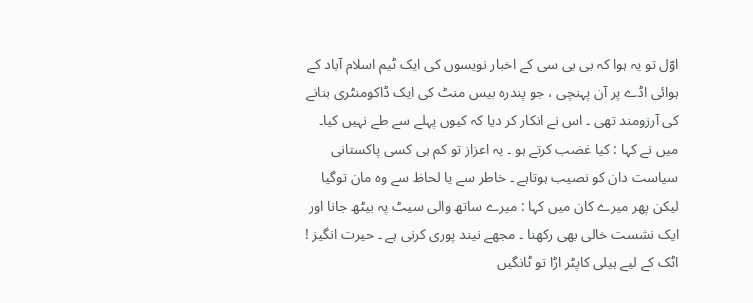اوّل تو یہ ہوا کہ بی بی سی کے اخبار نویسوں کی ایک ٹیم اسلام آباد کے ہوائی اڈے پر آن پہنچی ، جو پندرہ بیس منٹ کی ایک ڈاکومنٹری بنانے کی آرزومند تھی ۔ اس نے انکار کر دیا کہ کیوں پہلے سے طے نہیں کیا۔ میں نے کہا : کیا غضب کرتے ہو ۔ یہ اعزاز تو کم ہی کسی پاکستانی سیاست دان کو نصیب ہوتاہے ۔ خاطر سے یا لحاظ سے وہ مان توگیا لیکن پھر میرے کان میں کہا : میرے ساتھ والی سیٹ پہ بیٹھ جانا اور ایک نشست خالی بھی رکھنا ۔ مجھے نیند پوری کرنی ہے ۔ حیرت انگیز ! اٹک کے لیے ہیلی کاپٹر اڑا تو ٹانگیں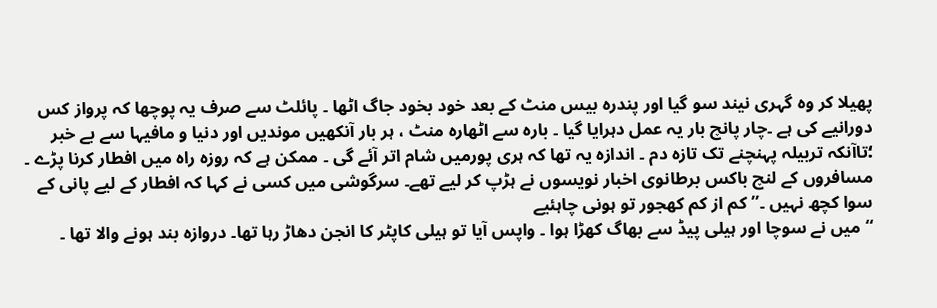پھیلا کر وہ گہری نیند سو گیا اور پندرہ بیس منٹ کے بعد خود بخود جاگ اٹھا ۔ پائلٹ سے صرف یہ پوچھا کہ پرواز کس دورانیے کی ہے ۔چار پانچ بار یہ عمل دہرایا گیا ۔ بارہ سے اٹھارہ منٹ ، ہر بار آنکھیں موندیں اور دنیا و مافیہا سے بے خبر ؛تاآنکہ تربیلہ پہنچنے تک تازہ دم ۔ اندازہ یہ تھا کہ ہری پورمیں شام اتر آئے گی ۔ ممکن ہے کہ روزہ راہ میں افطار کرنا پڑے ۔ مسافروں کے لنچ باکس برطانوی اخبار نویسوں نے ہڑپ کر لیے تھے۔ سرگوشی میں کسی نے کہا کہ افطار کے لیے پانی کے سوا کچھ نہیں ۔’’ کم از کم کھجور تو ہونی چاہئیے
‘‘ میں نے سوچا اور ہیلی پیڈ سے بھاگ کھڑا ہوا ۔ واپس آیا تو ہیلی کاپٹر کا انجن دھاڑ رہا تھا۔ دروازہ بند ہونے والا تھا ۔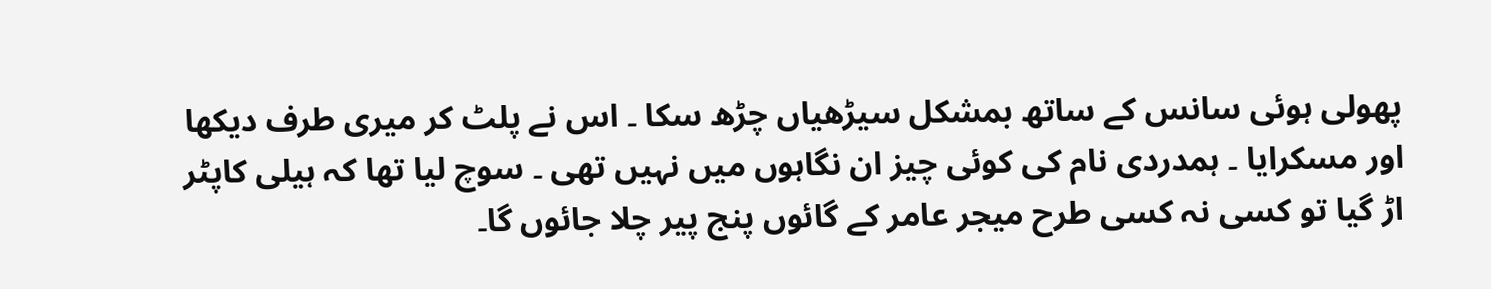پھولی ہوئی سانس کے ساتھ بمشکل سیڑھیاں چڑھ سکا ۔ اس نے پلٹ کر میری طرف دیکھا اور مسکرایا ۔ ہمدردی نام کی کوئی چیز ان نگاہوں میں نہیں تھی ۔ سوچ لیا تھا کہ ہیلی کاپٹر اڑ گیا تو کسی نہ کسی طرح میجر عامر کے گائوں پنج پیر چلا جائوں گا۔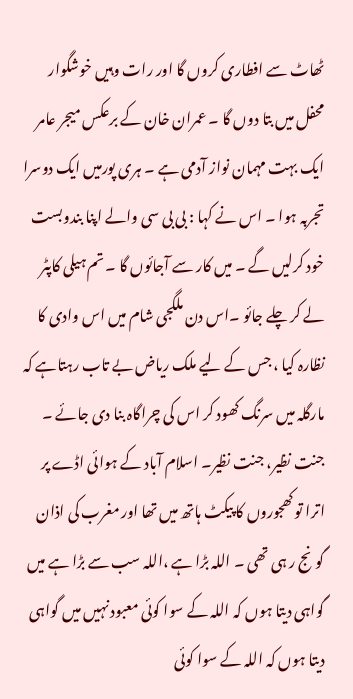ٹھاٹ سے افطاری کروں گا اور رات وہیں خوشگوار محفل میں بتا دوں گا ۔ عمران خان کے برعکس میجر عامر ایک بہت مہمان نواز آدمی ہے ۔ ہری پورمیں ایک دوسرا تجربہ ہوا ۔ اس نے کہا : بی بی سی والے اپنا بندوبست خود کرلیں گے ۔ میں کار سے آجائوں گا ۔ تم ہیلی کاپٹر لے کر چلے جائو ۔اس دن ملگجی شام میں اس وادی کا نظارہ کیا ، جس کے لیے ملک ریاض بے تاب رہتاہے کہ مارگلہ میں سرنگ کھود کر اس کی چراگاہ بنا دی جائے ۔ جنت نظیر، جنت نظیر۔ اسلام آباد کے ہوائی اڈے پر اترا تو کھجوروں کا پیکٹ ہاتھ میں تھا اور مغرب کی اذان گونج ر ہی تھی ۔ اللہ بڑا ہے ،اللہ سب سے بڑا ہے میں گواہی دیتا ہوں کہ اللہ کے سوا کوئی معبود نہیں میں گواہی دیتا ہوں کہ اللہ کے سوا کوئی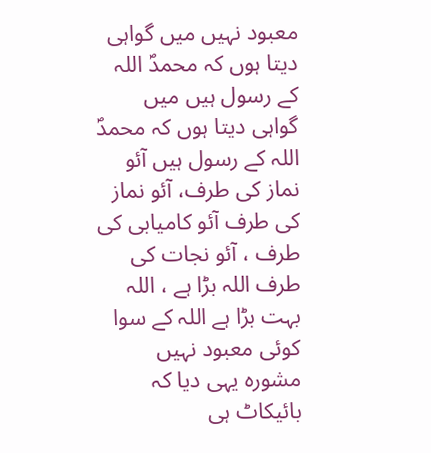معبود نہیں میں گواہی دیتا ہوں کہ محمدؐ اللہ کے رسول ہیں میں گواہی دیتا ہوں کہ محمدؐ اللہ کے رسول ہیں آئو نماز کی طرف، آئو نماز کی طرف آئو کامیابی کی طرف ، آئو نجات کی طرف اللہ بڑا ہے ، اللہ بہت بڑا ہے اللہ کے سوا کوئی معبود نہیں مشورہ یہی دیا کہ بائیکاٹ ہی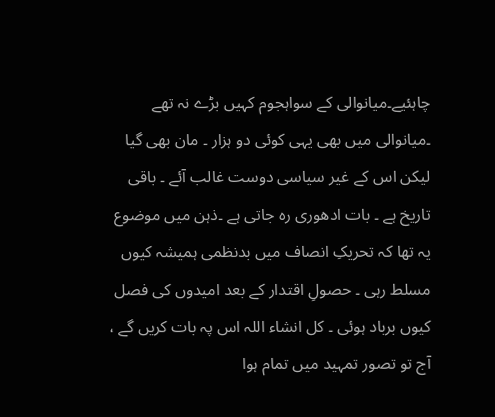چاہئیے۔میانوالی کے سواہجوم کہیں بڑے نہ تھے ۔میانوالی میں بھی یہی کوئی دو ہزار ۔ مان بھی گیا لیکن اس کے غیر سیاسی دوست غالب آئے ۔ باقی تاریخ ہے ۔ بات ادھوری رہ جاتی ہے ۔ذہن میں موضوع یہ تھا کہ تحریکِ انصاف میں بدنظمی ہمیشہ کیوں مسلط رہی ۔ حصولِ اقتدار کے بعد امیدوں کی فصل کیوں برباد ہوئی ۔ کل انشاء اللہ اس پہ بات کریں گے ، آج تو تصور تمہید میں تمام ہوا